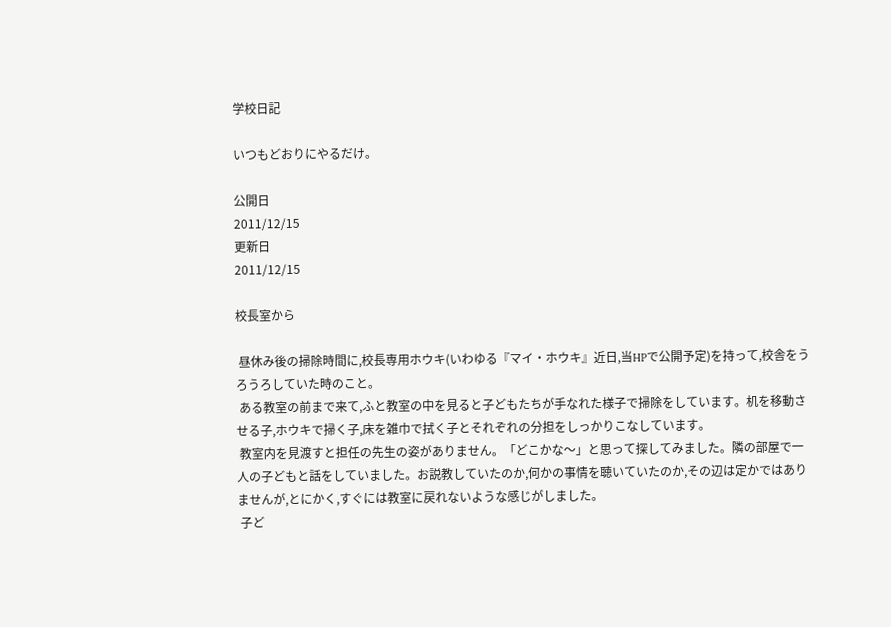学校日記

いつもどおりにやるだけ。

公開日
2011/12/15
更新日
2011/12/15

校長室から

 昼休み後の掃除時間に,校長専用ホウキ(いわゆる『マイ・ホウキ』近日,当HPで公開予定)を持って,校舎をうろうろしていた時のこと。
 ある教室の前まで来て,ふと教室の中を見ると子どもたちが手なれた様子で掃除をしています。机を移動させる子,ホウキで掃く子,床を雑巾で拭く子とそれぞれの分担をしっかりこなしています。
 教室内を見渡すと担任の先生の姿がありません。「どこかな〜」と思って探してみました。隣の部屋で一人の子どもと話をしていました。お説教していたのか,何かの事情を聴いていたのか,その辺は定かではありませんが,とにかく,すぐには教室に戻れないような感じがしました。
 子ど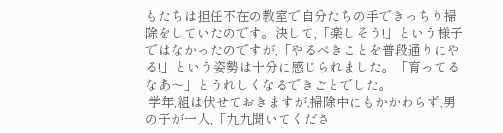もたちは担任不在の教室で自分たちの手できっちり掃除をしていたのです。決して,「楽しそう!」という様子ではなかったのですが,「やるべきことを普段通りにやる!」という姿勢は十分に感じられました。「育ってるなあ〜」とうれしくなるできごとでした。
 学年,組は伏せておきますが,掃除中にもかかわらず,男の子が一人,「九九聞いてくださ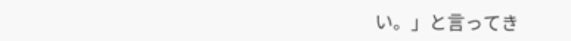い。」と言ってき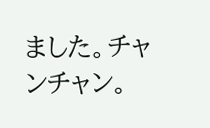ました。チャンチャン。